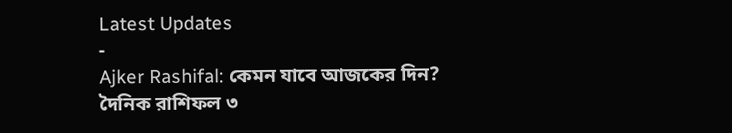Latest Updates
-
Ajker Rashifal: কেমন যাবে আজকের দিন? দৈনিক রাশিফল ৩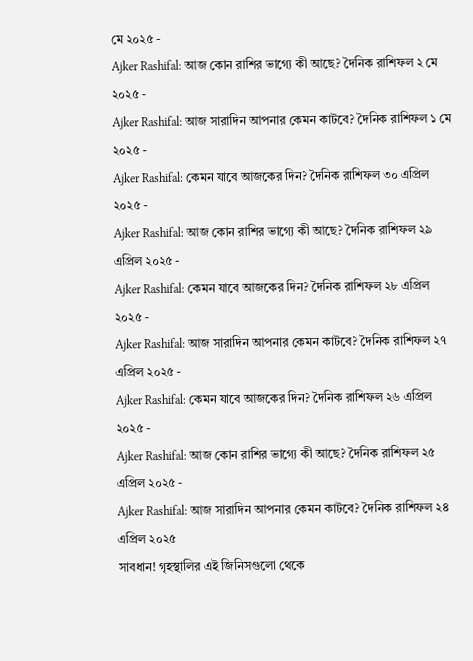মে ২০২৫ -
Ajker Rashifal: আজ কোন রাশির ভাগ্যে কী আছে? দৈনিক রাশিফল ২ মে ২০২৫ -
Ajker Rashifal: আজ সারাদিন আপনার কেমন কাটবে? দৈনিক রাশিফল ১ মে ২০২৫ -
Ajker Rashifal: কেমন যাবে আজকের দিন? দৈনিক রাশিফল ৩০ এপ্রিল ২০২৫ -
Ajker Rashifal: আজ কোন রাশির ভাগ্যে কী আছে? দৈনিক রাশিফল ২৯ এপ্রিল ২০২৫ -
Ajker Rashifal: কেমন যাবে আজকের দিন? দৈনিক রাশিফল ২৮ এপ্রিল ২০২৫ -
Ajker Rashifal: আজ সারাদিন আপনার কেমন কাটবে? দৈনিক রাশিফল ২৭ এপ্রিল ২০২৫ -
Ajker Rashifal: কেমন যাবে আজকের দিন? দৈনিক রাশিফল ২৬ এপ্রিল ২০২৫ -
Ajker Rashifal: আজ কোন রাশির ভাগ্যে কী আছে? দৈনিক রাশিফল ২৫ এপ্রিল ২০২৫ -
Ajker Rashifal: আজ সারাদিন আপনার কেমন কাটবে? দৈনিক রাশিফল ২৪ এপ্রিল ২০২৫
সাবধান! গৃহস্থালির এই জিনিসগুলো থেকে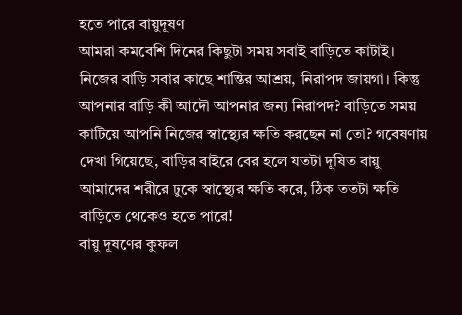হতে পারে বায়ুদূষণ
আমরা কমবেশি দিনের কিছুটা সময় সবাই বাড়িতে কাটাই। নিজের বাড়ি সবার কাছে শান্তির আশ্রয়, নিরাপদ জায়গা। কিন্তু আপনার বাড়ি কী আদৌ আপনার জন্য নিরাপদ? বাড়িতে সময় কাটিয়ে আপনি নিজের স্বাস্থ্যের ক্ষতি করছেন না তো? গবেষণায় দেখা গিয়েছে, বাড়ির বাইরে বের হলে যতটা দূষিত বায়ু আমাদের শরীরে ঢুকে স্বাস্থ্যের ক্ষতি করে, ঠিক ততটা ক্ষতি বাড়িতে থেকেও হতে পারে!
বায়ু দূষণের কুফল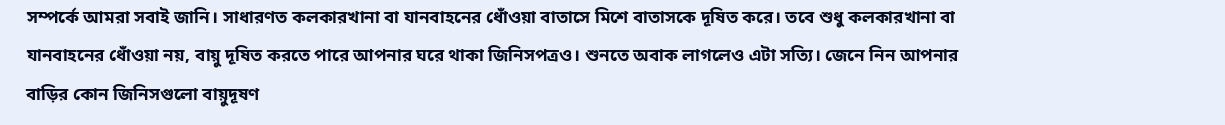সম্পর্কে আমরা সবাই জানি। সাধারণত কলকারখানা বা যানবাহনের ধোঁওয়া বাতাসে মিশে বাতাসকে দূষিত করে। তবে শুধু কলকারখানা বা যানবাহনের ধোঁওয়া নয়, বায়ু দূষিত করতে পারে আপনার ঘরে থাকা জিনিসপত্রও। শুনতে অবাক লাগলেও এটা সত্যি। জেনে নিন আপনার বাড়ির কোন জিনিসগুলো বায়ুদূষণ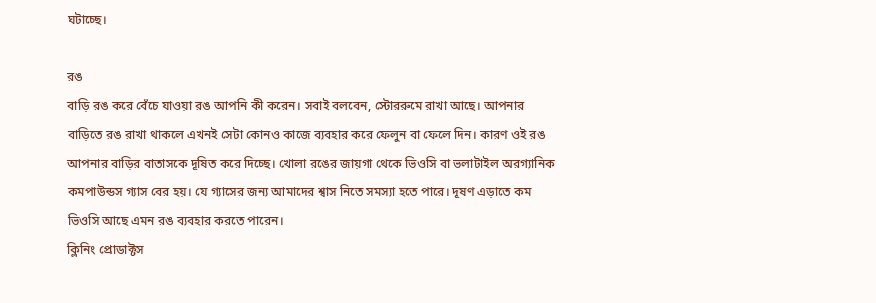ঘটাচ্ছে।

রঙ
বাড়ি রঙ করে বেঁচে যাওয়া রঙ আপনি কী করেন। সবাই বলবেন, স্টোররুমে রাখা আছে। আপনার বাড়িতে রঙ রাখা থাকলে এখনই সেটা কোনও কাজে ব্যবহার করে ফেলুন বা ফেলে দিন। কারণ ওই রঙ আপনার বাড়ির বাতাসকে দূষিত করে দিচ্ছে। খোলা রঙের জায়গা থেকে ভিওসি বা ভলাটাইল অরগ্যানিক কমপাউন্ডস গ্যাস বের হয়। যে গ্যাসের জন্য আমাদের শ্বাস নিতে সমস্যা হতে পারে। দূষণ এড়াতে কম ভিওসি আছে এমন রঙ ব্যবহার করতে পারেন।
ক্লিনিং প্রোডাক্টস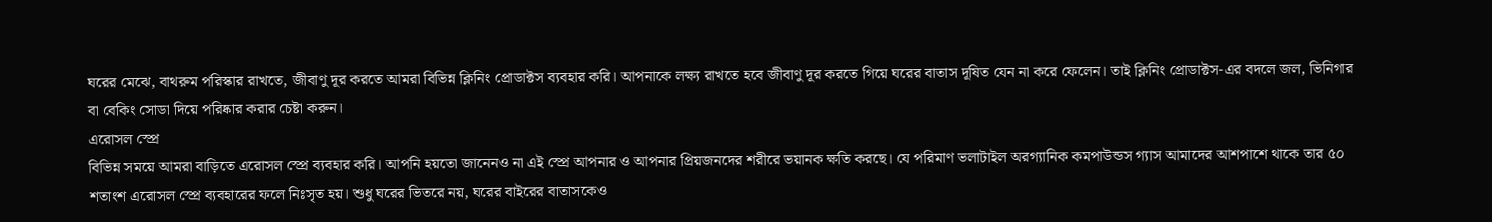ঘরের মেঝে, বাথরুম পরিস্কার রাখতে, জীবাণু দূর করতে আমরা বিভিন্ন ক্লিনিং প্রোডাক্টস ব্যবহার করি। আপনাকে লক্ষ্য রাখতে হবে জীবাণু দূর করতে গিয়ে ঘরের বাতাস দূষিত যেন না করে ফেলেন। তাই ক্লিনিং প্রোডাক্টস-এর বদলে জল, ভিনিগার বা বেকিং সোডা দিয়ে পরিষ্কার করার চেষ্টা করুন।
এরোসল স্প্রে
বিভিন্ন সময়ে আমরা বাড়িতে এরোসল স্প্রে ব্যবহার করি। আপনি হয়তো জানেনও না এই স্প্রে আপনার ও আপনার প্রিয়জনদের শরীরে ভয়ানক ক্ষতি করছে। যে পরিমাণ ভলাটাইল অরগ্যানিক কমপাউন্ডস গ্যাস আমাদের আশপাশে থাকে তার ৫০ শতাংশ এরোসল স্প্রে ব্যবহারের ফলে নিঃসৃত হয়। শুধু ঘরের ভিতরে নয়, ঘরের বাইরের বাতাসকেও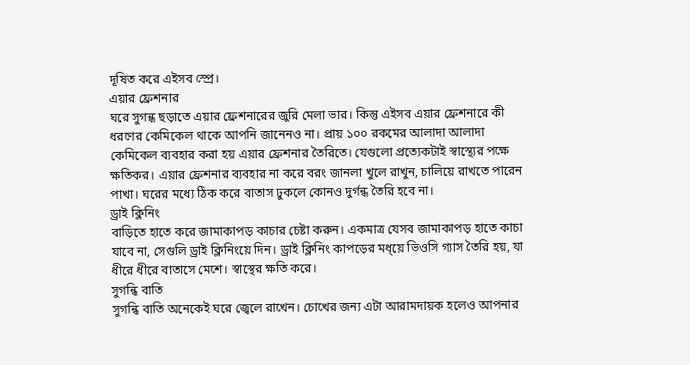দূষিত করে এইসব স্প্রে।
এয়ার ফ্রেশনার
ঘরে সুগন্ধ ছড়াতে এয়ার ফ্রেশনারের জুরি মেলা ভার। কিন্তু এইসব এয়ার ফ্রেশনারে কী ধরণের কেমিকেল থাকে আপনি জানেনও না। প্রায় ১০০ রকমের আলাদা আলাদা কেমিকেল ব্যবহার করা হয় এয়ার ফ্রেশনার তৈরিতে। যেগুলো প্রত্যেকটাই স্বাস্থ্যের পক্ষে ক্ষতিকর। এয়ার ফ্রেশনার ব্যবহার না করে বরং জানলা খুলে রাখুন, চালিয়ে রাখতে পারেন পাখা। ঘরের মধ্যে ঠিক করে বাতাস ঢুকলে কোনও দুর্গন্ধ তৈরি হবে না।
ড্রাই ক্লিনিং
বাড়িতে হাতে করে জামাকাপড় কাচার চেষ্টা করুন। একমাত্র যেসব জামাকাপড় হাতে কাচা যাবে না, সেগুলি ড্রাই ক্লিনিংয়ে দিন। ড্রাই ক্লিনিং কাপড়ের মধ্য়ে ভিওসি গ্যাস তৈরি হয়, যা ধীরে ধীরে বাতাসে মেশে। স্বাস্থের ক্ষতি করে।
সুগন্ধি বাতি
সুগন্ধি বাতি অনেকেই ঘরে জ্বেলে রাখেন। চোখের জন্য এটা আরামদায়ক হলেও আপনার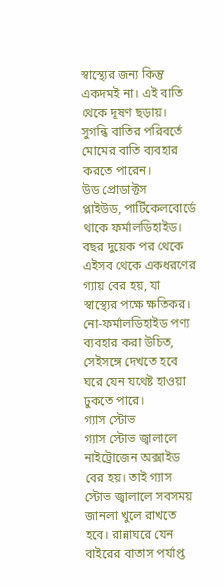স্বাস্থ্যের জন্য কিন্তু একদমই না। এই বাতি থেকে দূষণ ছড়ায়। সুগন্ধি বাতির পরিবর্তে মোমের বাতি ব্যবহার করতে পারেন।
উড প্রোডাক্টস
প্লাইউড, পার্টিকেলবোর্ডে থাকে ফর্মালডিহাইড। বছর দুয়েক পর থেকে এইসব থেকে একধরণের গ্যায় বের হয়, যা স্বাস্থ্যের পক্ষে ক্ষতিকর। নো-ফর্মালডিহাইড পণ্য ব্যবহার করা উচিত, সেইসঙ্গে দেখতে হবে ঘরে যেন যথেষ্ট হাওয়া ঢুকতে পারে।
গ্যাস স্টোভ
গ্যাস স্টোভ জ্বালালে নাইট্রোজেন অক্সাইড বের হয়। তাই গ্যাস স্টোভ জ্বালালে সবসময় জানলা খুলে রাখতে হবে। রান্নাঘরে যেন বাইরের বাতাস পর্যাপ্ত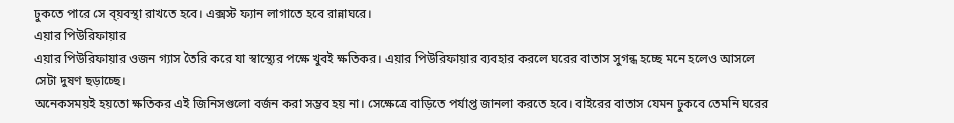ঢুকতে পারে সে ব্য়বস্থা রাখতে হবে। এক্সস্ট ফ্যান লাগাতে হবে রান্নাঘরে।
এয়ার পিউরিফায়ার
এয়ার পিউরিফায়ার ওজন গ্যাস তৈরি করে যা স্বাস্থ্যের পক্ষে খুবই ক্ষতিকর। এয়ার পিউরিফায়ার ব্যবহার করলে ঘরের বাতাস সুগন্ধ হচ্ছে মনে হলেও আসলে সেটা দুষণ ছড়াচ্ছে।
অনেকসময়ই হয়তো ক্ষতিকর এই জিনিসগুলো বর্জন করা সম্ভব হয় না। সেক্ষেত্রে বাড়িতে পর্যাপ্ত জানলা করতে হবে। বাইরের বাতাস যেমন ঢুকবে তেমনি ঘরের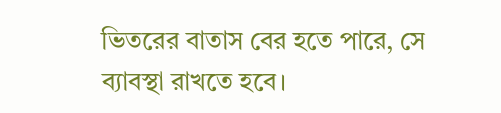ভিতরের বাতাস বের হতে পারে, সে ব্যাবস্থা রাখতে হবে।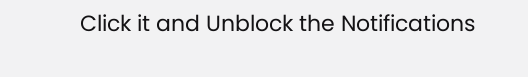Click it and Unblock the Notifications